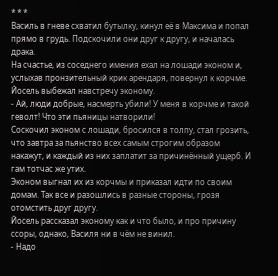* * *
Василь в гневе схватил бутылку, кинул её в Максима и попал прямо в грудь. Подскочили они друг к другу, и началась драка.
На счастье, из соседнего имения ехал на лошади эконом и, услыхав пронзительный крик арендаря, повернул к корчме. Йосель выбежал навстречу эконому.
- Ай, люди добрые, насмерть убили! У меня в корчме и такой геволт! Что эти пьяницы натворили!
Соскочил эконом с лошади, бросился в толпу, стал грозить, что завтра за пьянство всех самым строгим образом накажут, и каждый из них заплатит за причинённый ущерб. И гам тотчас же утих.
Эконом выгнал их из корчмы и приказал идти по своим домам. Так все и разошлись в разные стороны, грозя отомстить друг другу.
Йосель рассказал эконому как и что было, и про причину ссоры, однако, Василя ни в чём не винил.
- Надо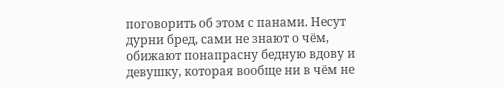поговорить об этом с панами. Несут дурни бред, сами не знают о чём, обижают понапрасну бедную вдову и девушку, которая вообще ни в чём не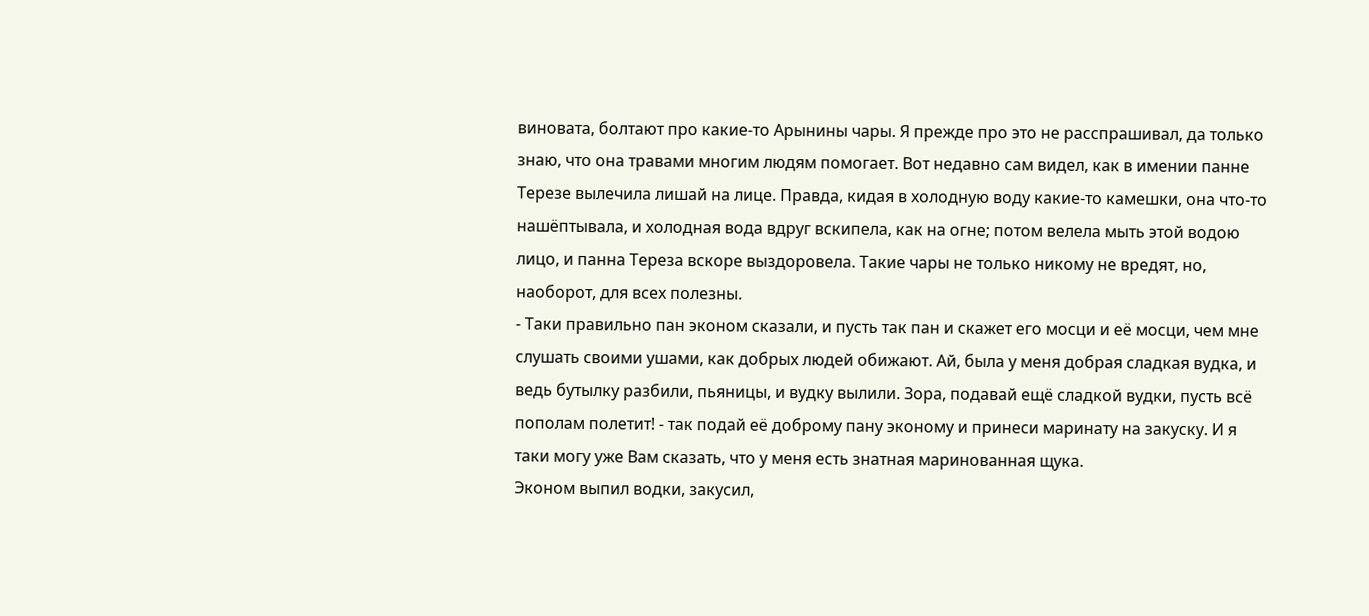виновата, болтают про какие-то Арынины чары. Я прежде про это не расспрашивал, да только знаю, что она травами многим людям помогает. Вот недавно сам видел, как в имении панне Терезе вылечила лишай на лице. Правда, кидая в холодную воду какие-то камешки, она что-то нашёптывала, и холодная вода вдруг вскипела, как на огне; потом велела мыть этой водою лицо, и панна Тереза вскоре выздоровела. Такие чары не только никому не вредят, но, наоборот, для всех полезны.
- Таки правильно пан эконом сказали, и пусть так пан и скажет его мосци и её мосци, чем мне слушать своими ушами, как добрых людей обижают. Ай, была у меня добрая сладкая вудка, и ведь бутылку разбили, пьяницы, и вудку вылили. Зора, подавай ещё сладкой вудки, пусть всё пополам полетит! - так подай её доброму пану эконому и принеси маринату на закуску. И я таки могу уже Вам сказать, что у меня есть знатная маринованная щука.
Эконом выпил водки, закусил,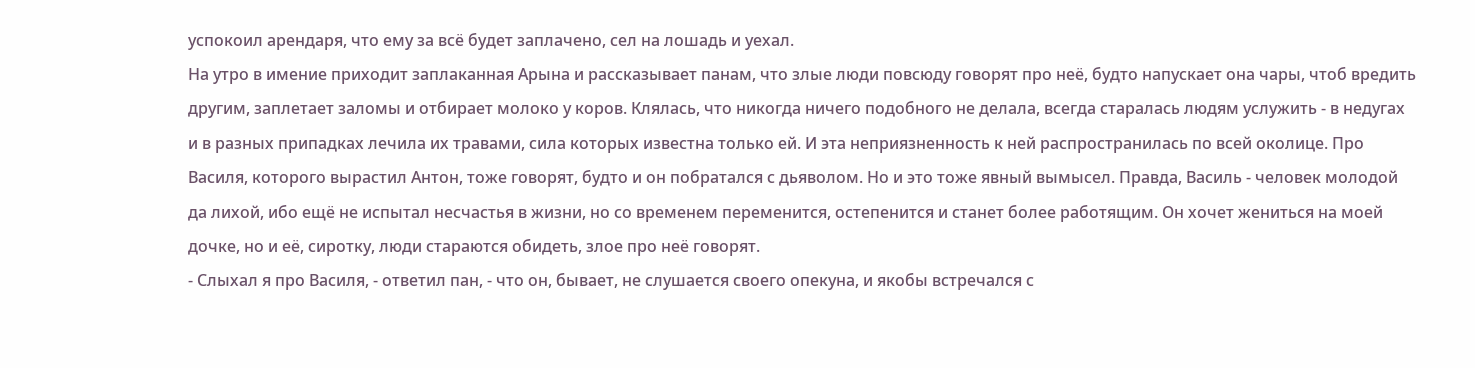успокоил арендаря, что ему за всё будет заплачено, сел на лошадь и уехал.
На утро в имение приходит заплаканная Арына и рассказывает панам, что злые люди повсюду говорят про неё, будто напускает она чары, чтоб вредить другим, заплетает заломы и отбирает молоко у коров. Клялась, что никогда ничего подобного не делала, всегда старалась людям услужить - в недугах и в разных припадках лечила их травами, сила которых известна только ей. И эта неприязненность к ней распространилась по всей околице. Про Василя, которого вырастил Антон, тоже говорят, будто и он побратался с дьяволом. Но и это тоже явный вымысел. Правда, Василь - человек молодой да лихой, ибо ещё не испытал несчастья в жизни, но со временем переменится, остепенится и станет более работящим. Он хочет жениться на моей дочке, но и её, сиротку, люди стараются обидеть, злое про неё говорят.
- Слыхал я про Василя, - ответил пан, - что он, бывает, не слушается своего опекуна, и якобы встречался с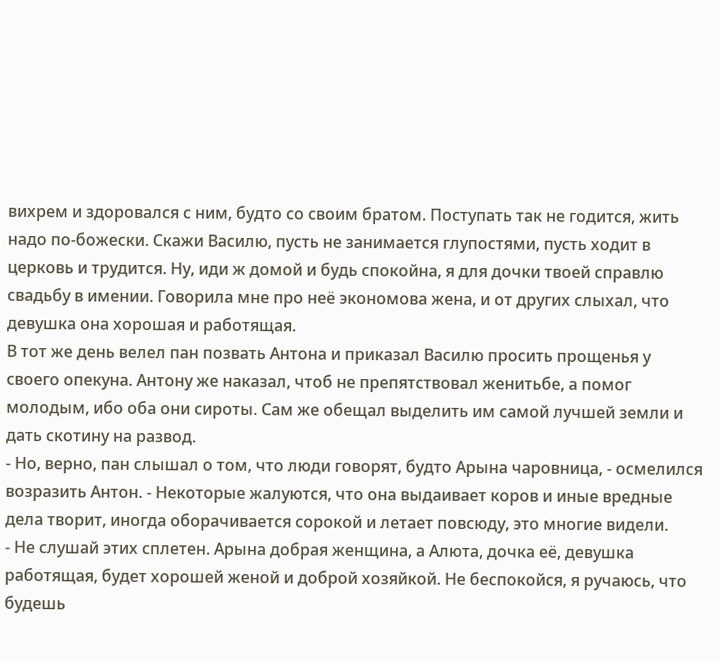вихрем и здоровался с ним, будто со своим братом. Поступать так не годится, жить надо по-божески. Скажи Василю, пусть не занимается глупостями, пусть ходит в церковь и трудится. Ну, иди ж домой и будь спокойна, я для дочки твоей справлю свадьбу в имении. Говорила мне про неё экономова жена, и от других слыхал, что девушка она хорошая и работящая.
В тот же день велел пан позвать Антона и приказал Василю просить прощенья у своего опекуна. Антону же наказал, чтоб не препятствовал женитьбе, а помог молодым, ибо оба они сироты. Сам же обещал выделить им самой лучшей земли и дать скотину на развод.
- Но, верно, пан слышал о том, что люди говорят, будто Арына чаровница, - осмелился возразить Антон. - Некоторые жалуются, что она выдаивает коров и иные вредные дела творит, иногда оборачивается сорокой и летает повсюду, это многие видели.
- Не слушай этих сплетен. Арына добрая женщина, а Алюта, дочка её, девушка работящая, будет хорошей женой и доброй хозяйкой. Не беспокойся, я ручаюсь, что будешь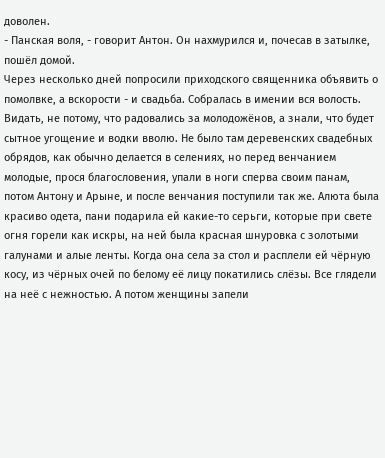доволен.
- Панская воля, - говорит Антон. Он нахмурился и, почесав в затылке, пошёл домой.
Через несколько дней попросили приходского священника объявить о помолвке, а вскорости - и свадьба. Собралась в имении вся волость. Видать, не потому, что радовались за молодожёнов, а знали, что будет сытное угощение и водки вволю. Не было там деревенских свадебных обрядов, как обычно делается в селениях, но перед венчанием молодые, прося благословения, упали в ноги сперва своим панам, потом Антону и Арыне, и после венчания поступили так же. Алюта была красиво одета, пани подарила ей какие-то серьги, которые при свете огня горели как искры, на ней была красная шнуровка с золотыми галунами и алые ленты. Когда она села за стол и расплели ей чёрную косу, из чёрных очей по белому её лицу покатились слёзы. Все глядели на неё с нежностью. А потом женщины запели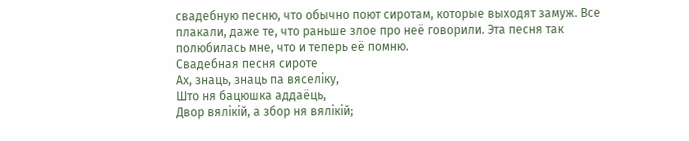свадебную песню, что обычно поют сиротам, которые выходят замуж. Все плакали, даже те, что раньше злое про неё говорили. Эта песня так полюбилась мне, что и теперь её помню.
Свадебная песня сироте
Ах, знаць, знаць па вяселiку,
Што ня бацюшка аддаёць,
Двор вялiкiй, а збор ня вялiкiй;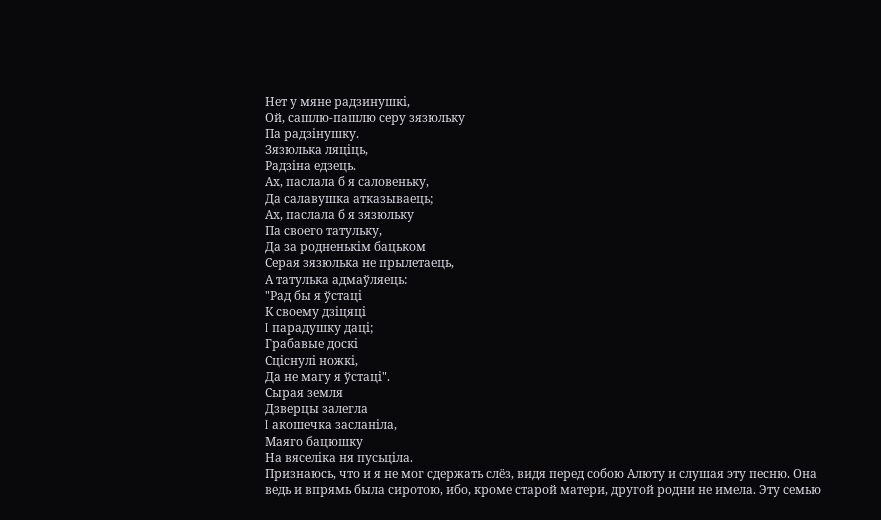Нет у мяне радзинушкi,
Ой, сашлю-пашлю серу зязюльку
Па радзiнушку.
Зязюлька ляцiць,
Радзiна едзець.
Ах, паслала б я саловеньку,
Да салавушка атказываець;
Ах, паслала б я зязюльку
Па своего татульку,
Да за родненькiм бацьком
Серая зязюлька не прылетаець,
А татулька адмаўляець:
"Рад бы я ўстацi
К своему дзiцяцi
I парадушку дацi;
Грабавые доскi
Сцiснулi ножкi,
Да не магу я ўстацi".
Сырая земля
Дзверцы залегла
I акошечка засланiла,
Маяго бацюшку
На вяселiка ня пусьцiла.
Признаюсь, что и я не мог сдержать слёз, видя перед собою Алюту и слушая эту песню. Она ведь и впрямь была сиротою, ибо, кроме старой матери, другой родни не имела. Эту семью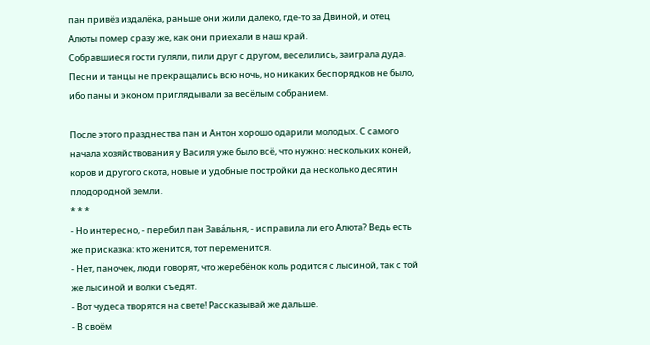пан привёз издалёка, раньше они жили далеко, где-то за Двиной, и отец Алюты помер сразу же, как они приехали в наш край.
Собравшиеся гости гуляли, пили друг с другом, веселились, заиграла дуда. Песни и танцы не прекращались всю ночь, но никаких беспорядков не было, ибо паны и эконом приглядывали за весёлым собранием.

После этого празднества пан и Антон хорошо одарили молодых. С самого начала хозяйствования у Василя уже было всё, что нужно: нескольких коней, коров и другого скота, новые и удобные постройки да несколько десятин плодородной земли.
* * *
- Но интересно, - перебил пан Завáльня, - исправила ли его Алюта? Ведь есть же присказка: кто женится, тот переменится.
- Нет, паночек, люди говорят, что жеребёнок коль родится с лысиной, так с той же лысиной и волки съедят.
- Вот чудеса творятся на свете! Рассказывай же дальше.
- В своём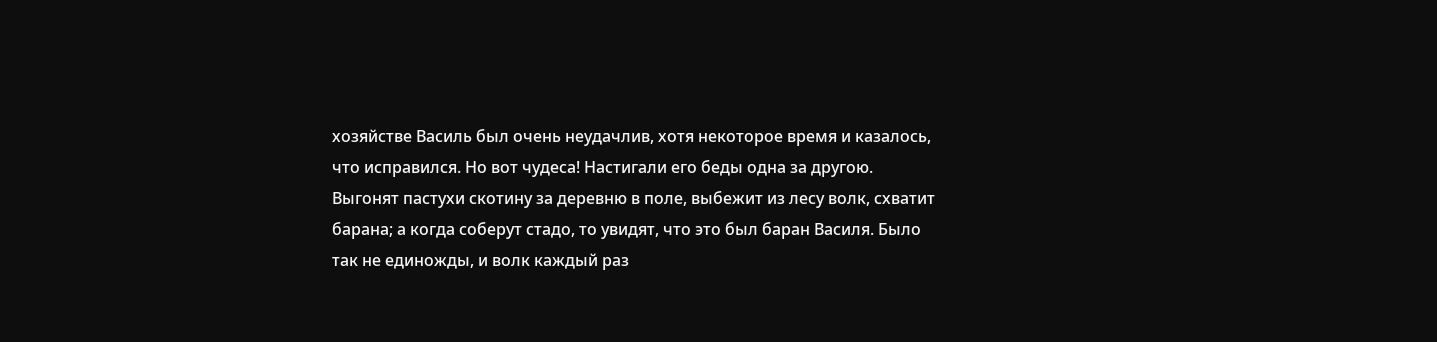хозяйстве Василь был очень неудачлив, хотя некоторое время и казалось, что исправился. Но вот чудеса! Настигали его беды одна за другою. Выгонят пастухи скотину за деревню в поле, выбежит из лесу волк, схватит барана; а когда соберут стадо, то увидят, что это был баран Василя. Было так не единожды, и волк каждый раз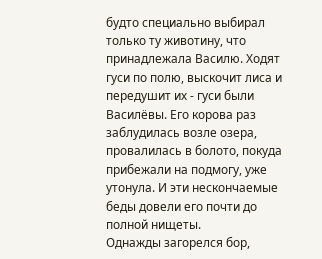будто специально выбирал только ту животину, что принадлежала Василю. Ходят гуси по полю, выскочит лиса и передушит их - гуси были Василёвы. Его корова раз заблудилась возле озера, провалилась в болото, покуда прибежали на подмогу, уже утонула. И эти нескончаемые беды довели его почти до полной нищеты.
Однажды загорелся бор,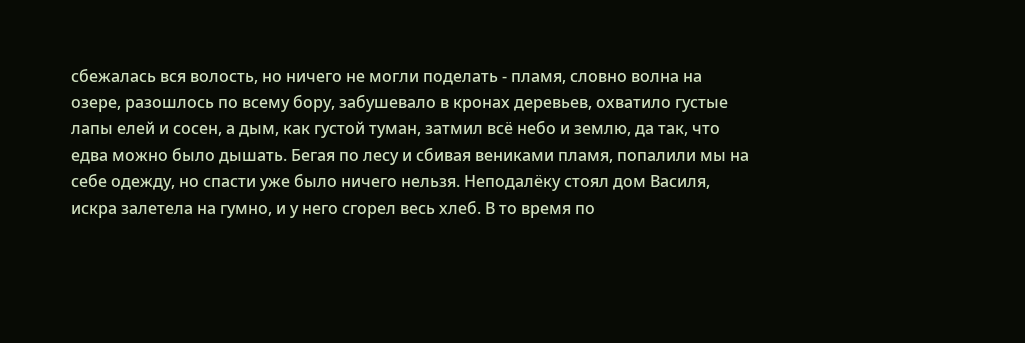сбежалась вся волость, но ничего не могли поделать - пламя, словно волна на озере, разошлось по всему бору, забушевало в кронах деревьев, охватило густые лапы елей и сосен, а дым, как густой туман, затмил всё небо и землю, да так, что едва можно было дышать. Бегая по лесу и сбивая вениками пламя, попалили мы на себе одежду, но спасти уже было ничего нельзя. Неподалёку стоял дом Василя, искра залетела на гумно, и у него сгорел весь хлеб. В то время по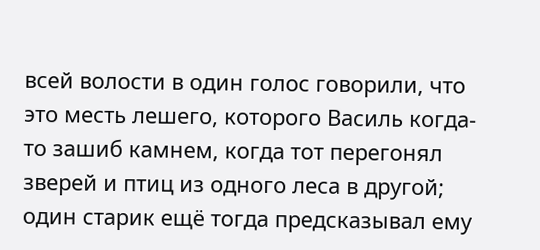всей волости в один голос говорили, что это месть лешего, которого Василь когда-то зашиб камнем, когда тот перегонял зверей и птиц из одного леса в другой; один старик ещё тогда предсказывал ему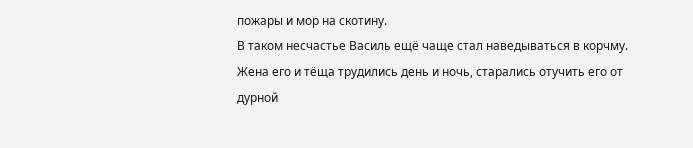пожары и мор на скотину.
В таком несчастье Василь ещё чаще стал наведываться в корчму. Жена его и тёща трудились день и ночь, старались отучить его от дурной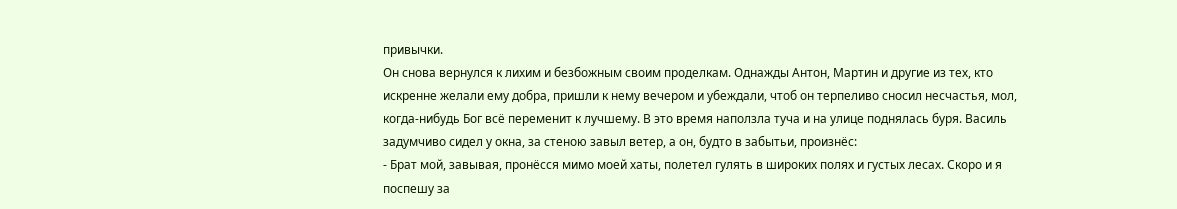привычки.
Он снова вернулся к лихим и безбожным своим проделкам. Однажды Антон, Мартин и другие из тех, кто искренне желали ему добра, пришли к нему вечером и убеждали, чтоб он терпеливо сносил несчастья, мол, когда-нибудь Бог всё переменит к лучшему. В это время наползла туча и на улице поднялась буря. Василь задумчиво сидел у окна, за стеною завыл ветер, а он, будто в забытьи, произнёс:
- Брат мой, завывая, пронёсся мимо моей хаты, полетел гулять в широких полях и густых лесах. Скоро и я поспешу за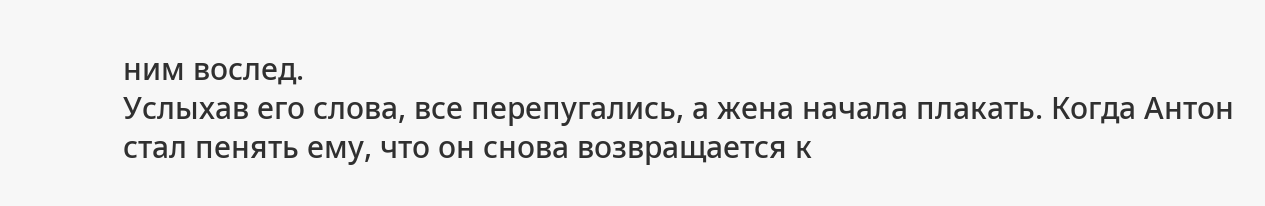ним вослед.
Услыхав его слова, все перепугались, а жена начала плакать. Когда Антон стал пенять ему, что он снова возвращается к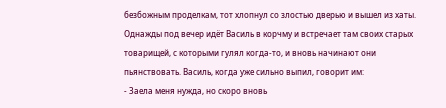безбожным проделкам, тот хлопнул со злостью дверью и вышел из хаты.
Однажды под вечер идёт Василь в корчму и встречает там своих старых товарищей, с которыми гулял когда-то, и вновь начинают они пьянствовать. Василь, когда уже сильно выпил, говорит им:
- Заела меня нужда, но скоро вновь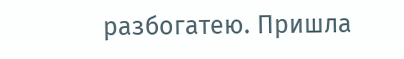разбогатею. Пришла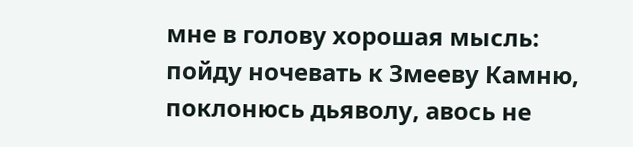мне в голову хорошая мысль: пойду ночевать к Змееву Камню, поклонюсь дьяволу, авось не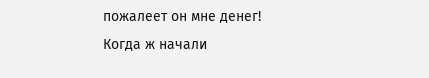пожалеет он мне денег!
Когда ж начали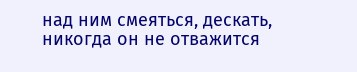над ним смеяться, дескать, никогда он не отважится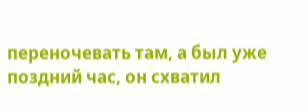переночевать там, а был уже поздний час, он схватил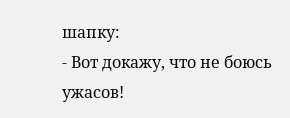шапку:
- Вот докажу, что не боюсь ужасов!